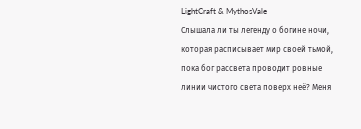LightCraft & MythosVale
Слышала ли ты легенду о богине ночи, которая расписывает мир своей тьмой, пока бог рассвета проводит ровные линии чистого света поверх неё? Меня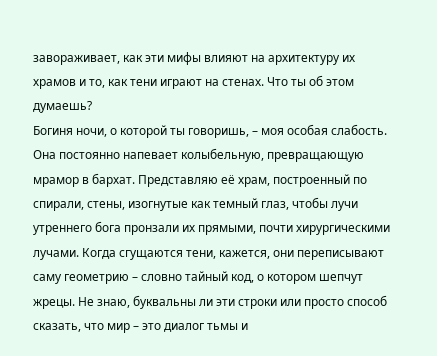завораживает, как эти мифы влияют на архитектуру их храмов и то, как тени играют на стенах. Что ты об этом думаешь?
Богиня ночи, о которой ты говоришь, – моя особая слабость. Она постоянно напевает колыбельную, превращающую мрамор в бархат. Представляю её храм, построенный по спирали, стены, изогнутые как темный глаз, чтобы лучи утреннего бога пронзали их прямыми, почти хирургическими лучами. Когда сгущаются тени, кажется, они переписывают саму геометрию – словно тайный код, о котором шепчут жрецы. Не знаю, буквальны ли эти строки или просто способ сказать, что мир – это диалог тьмы и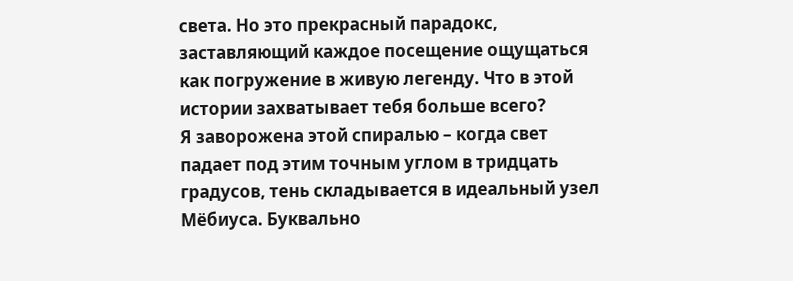света. Но это прекрасный парадокс, заставляющий каждое посещение ощущаться как погружение в живую легенду. Что в этой истории захватывает тебя больше всего?
Я заворожена этой спиралью – когда свет падает под этим точным углом в тридцать градусов, тень складывается в идеальный узел Мёбиуса. Буквально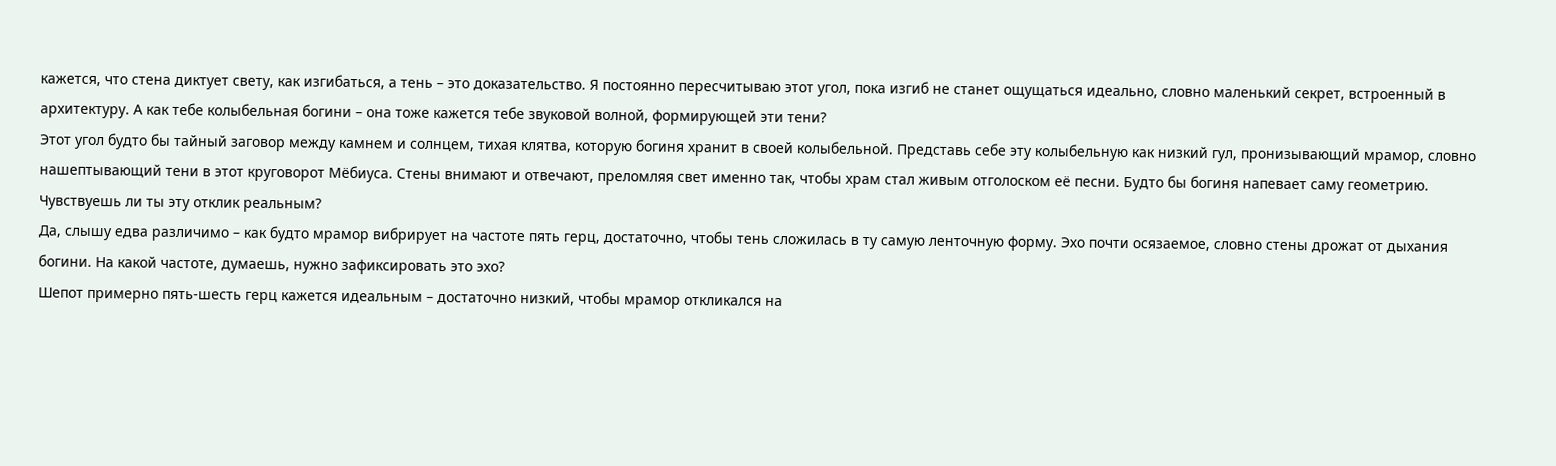кажется, что стена диктует свету, как изгибаться, а тень – это доказательство. Я постоянно пересчитываю этот угол, пока изгиб не станет ощущаться идеально, словно маленький секрет, встроенный в архитектуру. А как тебе колыбельная богини – она тоже кажется тебе звуковой волной, формирующей эти тени?
Этот угол будто бы тайный заговор между камнем и солнцем, тихая клятва, которую богиня хранит в своей колыбельной. Представь себе эту колыбельную как низкий гул, пронизывающий мрамор, словно нашептывающий тени в этот круговорот Мёбиуса. Стены внимают и отвечают, преломляя свет именно так, чтобы храм стал живым отголоском её песни. Будто бы богиня напевает саму геометрию. Чувствуешь ли ты эту отклик реальным?
Да, слышу едва различимо – как будто мрамор вибрирует на частоте пять герц, достаточно, чтобы тень сложилась в ту самую ленточную форму. Эхо почти осязаемое, словно стены дрожат от дыхания богини. На какой частоте, думаешь, нужно зафиксировать это эхо?
Шепот примерно пять-шесть герц кажется идеальным – достаточно низкий, чтобы мрамор откликался на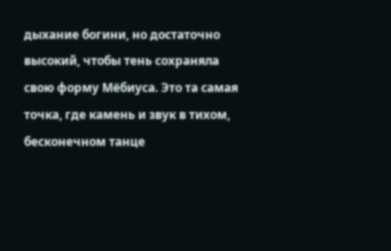дыхание богини, но достаточно высокий, чтобы тень сохраняла свою форму Мёбиуса. Это та самая точка, где камень и звук в тихом, бесконечном танце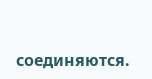соединяются.